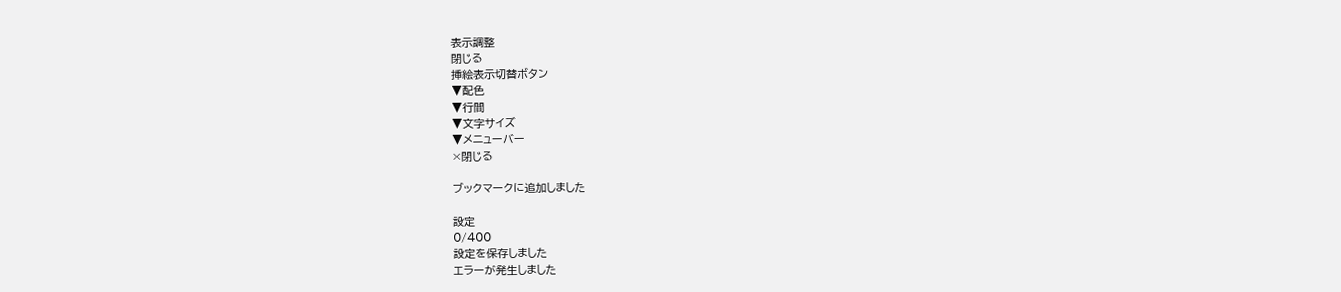表示調整
閉じる
挿絵表示切替ボタン
▼配色
▼行間
▼文字サイズ
▼メニューバー
×閉じる

ブックマークに追加しました

設定
0/400
設定を保存しました
エラーが発生しました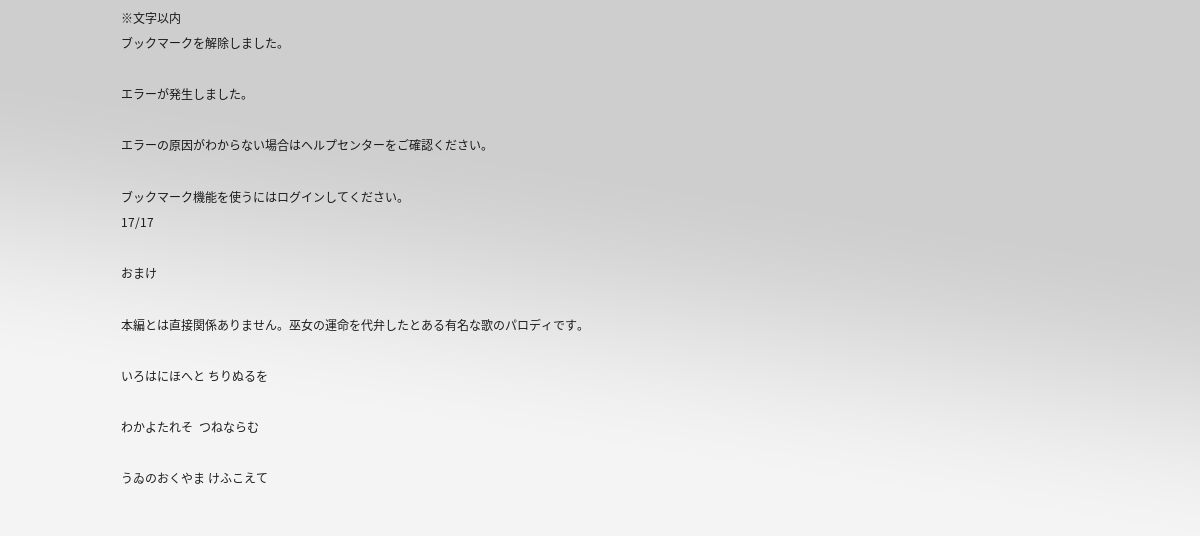※文字以内
ブックマークを解除しました。

エラーが発生しました。

エラーの原因がわからない場合はヘルプセンターをご確認ください。

ブックマーク機能を使うにはログインしてください。
17/17

おまけ

本編とは直接関係ありません。巫女の運命を代弁したとある有名な歌のパロディです。

いろはにほへと ちりぬるを

わかよたれそ  つねならむ

うゐのおくやま けふこえて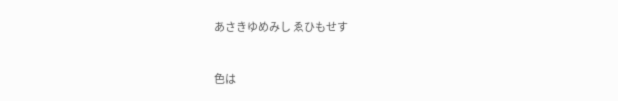あさきゆめみし ゑひもせす


色は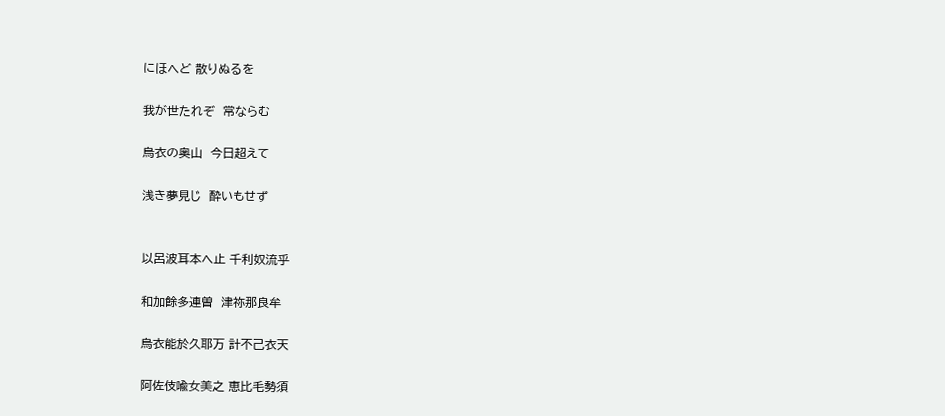にほへど 散りぬるを

我が世たれぞ  常ならむ

烏衣の奥山  今日超えて

浅き夢見じ  酔いもせず


以呂波耳本へ止 千利奴流乎

和加餘多連曽  津祢那良牟

烏衣能於久耶万 計不己衣天

阿佐伎喩女美之 恵比毛勢須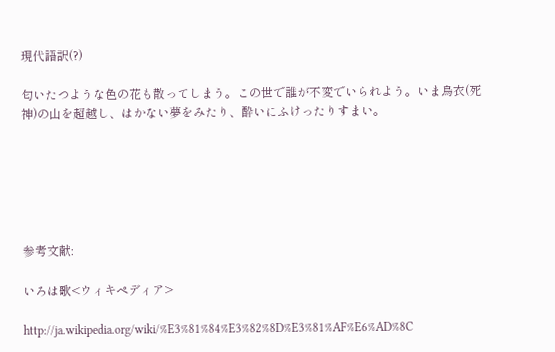現代語訳(?)

匂いたつような色の花も散ってしまう。この世で誰が不変でいられよう。いま烏衣(死神)の山を超越し、はかない夢をみたり、酔いにふけったりすまい。






参考文献:

いろは歌<ウィキペディア>

http://ja.wikipedia.org/wiki/%E3%81%84%E3%82%8D%E3%81%AF%E6%AD%8C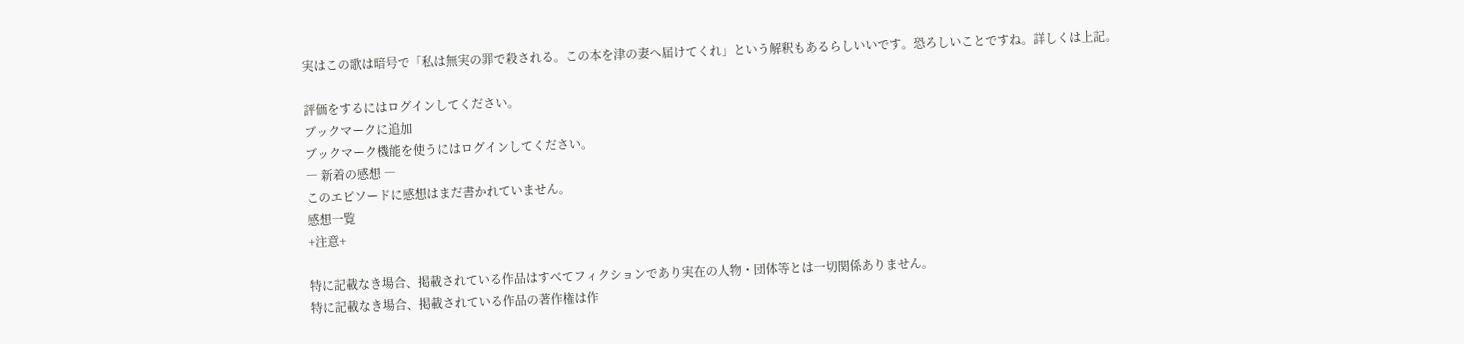実はこの歌は暗号で「私は無実の罪で殺される。この本を津の妻へ届けてくれ」という解釈もあるらしいいです。恐ろしいことですね。詳しくは上記。

評価をするにはログインしてください。
ブックマークに追加
ブックマーク機能を使うにはログインしてください。
― 新着の感想 ―
このエピソードに感想はまだ書かれていません。
感想一覧
+注意+

特に記載なき場合、掲載されている作品はすべてフィクションであり実在の人物・団体等とは一切関係ありません。
特に記載なき場合、掲載されている作品の著作権は作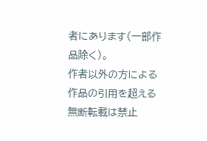者にあります(一部作品除く)。
作者以外の方による作品の引用を超える無断転載は禁止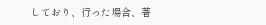しており、行った場合、著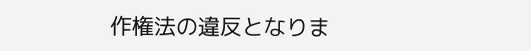作権法の違反となりま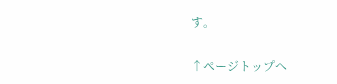す。

↑ページトップへ